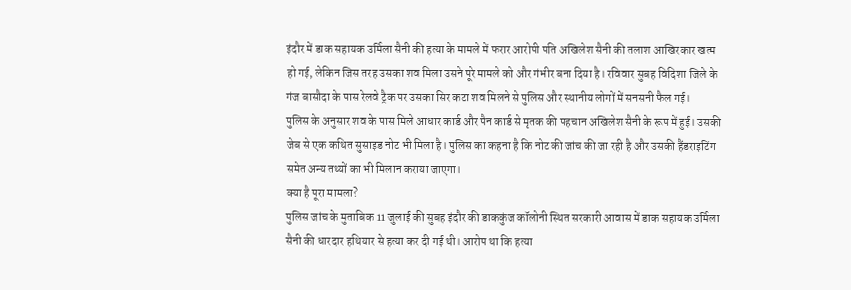इंदौर में डाक सहायक उर्मिला सैनी की हत्या के मामले में फरार आरोपी पति अखिलेश सैनी की तलाश आखिरकार खत्म हो गई, लेकिन जिस तरह उसका शव मिला उसने पूरे मामले को और गंभीर बना दिया है। रविवार सुबह विदिशा जिले के गंज बासौदा के पास रेलवे ट्रैक पर उसका सिर कटा शव मिलने से पुलिस और स्थानीय लोगों में सनसनी फैल गई।
पुलिस के अनुसार शव के पास मिले आधार कार्ड और पैन कार्ड से मृतक की पहचान अखिलेश सैनी के रूप में हुई। उसकी जेब से एक कथित सुसाइड नोट भी मिला है। पुलिस का कहना है कि नोट की जांच की जा रही है और उसकी हैंडराइटिंग समेत अन्य तथ्यों का भी मिलान कराया जाएगा।
क्या है पूरा मामला?
पुलिस जांच के मुताबिक 11 जुलाई की सुबह इंदौर की डाककुंज कॉलोनी स्थित सरकारी आवास में डाक सहायक उर्मिला सैनी की धारदार हथियार से हत्या कर दी गई थी। आरोप था कि हत्या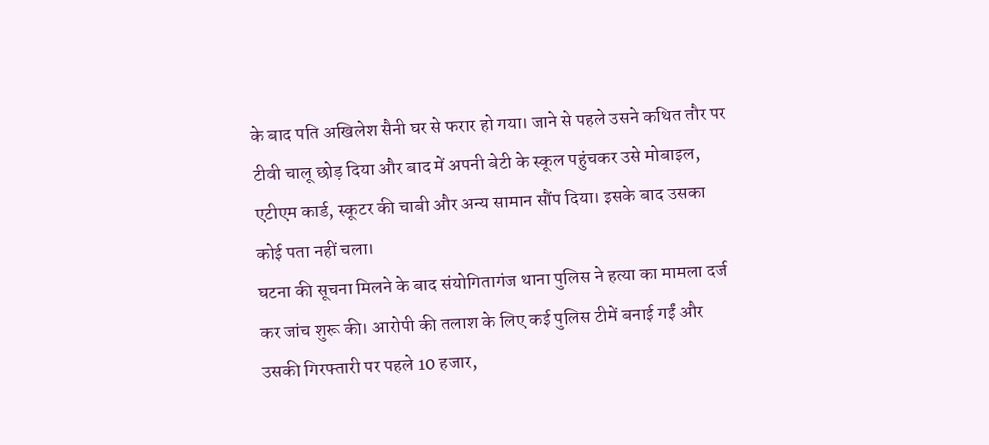के बाद पति अखिलेश सैनी घर से फरार हो गया। जाने से पहले उसने कथित तौर पर टीवी चालू छोड़ दिया और बाद में अपनी बेटी के स्कूल पहुंचकर उसे मोबाइल, एटीएम कार्ड, स्कूटर की चाबी और अन्य सामान सौंप दिया। इसके बाद उसका कोई पता नहीं चला।
घटना की सूचना मिलने के बाद संयोगितागंज थाना पुलिस ने हत्या का मामला दर्ज कर जांच शुरू की। आरोपी की तलाश के लिए कई पुलिस टीमें बनाई गईं और उसकी गिरफ्तारी पर पहले 10 हजार,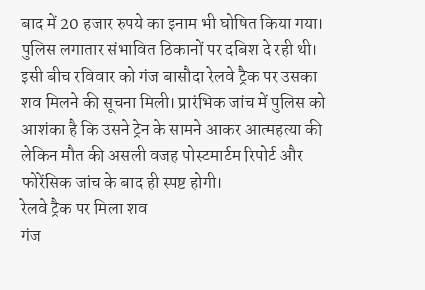बाद में 20 हजार रुपये का इनाम भी घोषित किया गया। पुलिस लगातार संभावित ठिकानों पर दबिश दे रही थी। इसी बीच रविवार को गंज बासौदा रेलवे ट्रैक पर उसका शव मिलने की सूचना मिली। प्रारंभिक जांच में पुलिस को आशंका है कि उसने ट्रेन के सामने आकर आत्महत्या की लेकिन मौत की असली वजह पोस्टमार्टम रिपोर्ट और फोरेंसिक जांच के बाद ही स्पष्ट होगी।
रेलवे ट्रैक पर मिला शव
गंज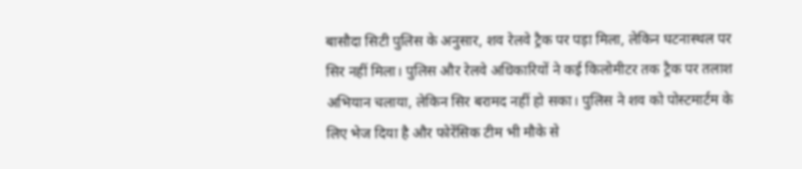बासौदा सिटी पुलिस के अनुसार, शव रेलवे ट्रैक पर पड़ा मिला, लेकिन घटनास्थल पर सिर नहीं मिला। पुलिस और रेलवे अधिकारियों ने कई किलोमीटर तक ट्रैक पर तलाश अभियान चलाया, लेकिन सिर बरामद नहीं हो सका। पुलिस ने शव को पोस्टमार्टम के लिए भेज दिया है और फोरेंसिक टीम भी मौके से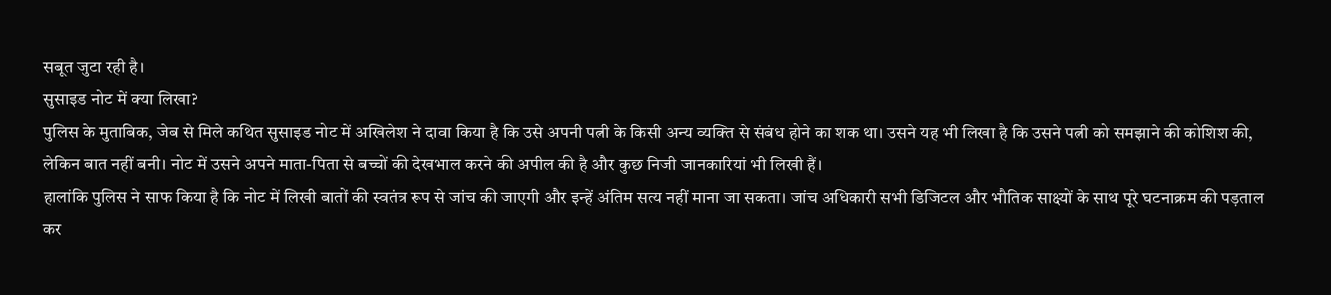सबूत जुटा रही है।
सुसाइड नोट में क्या लिखा?
पुलिस के मुताबिक, जेब से मिले कथित सुसाइड नोट में अखिलेश ने दावा किया है कि उसे अपनी पत्नी के किसी अन्य व्यक्ति से संबंध होने का शक था। उसने यह भी लिखा है कि उसने पत्नी को समझाने की कोशिश की, लेकिन बात नहीं बनी। नोट में उसने अपने माता-पिता से बच्चों की देखभाल करने की अपील की है और कुछ निजी जानकारियां भी लिखी हैं।
हालांकि पुलिस ने साफ किया है कि नोट में लिखी बातों की स्वतंत्र रूप से जांच की जाएगी और इन्हें अंतिम सत्य नहीं माना जा सकता। जांच अधिकारी सभी डिजिटल और भौतिक साक्ष्यों के साथ पूरे घटनाक्रम की पड़ताल कर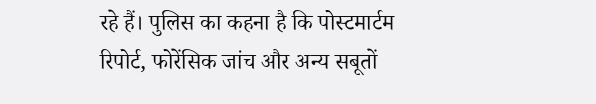रहे हैं। पुलिस का कहना है कि पोस्टमार्टम रिपोर्ट, फोरेंसिक जांच और अन्य सबूतों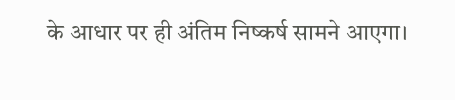के आधार पर ही अंतिम निष्कर्ष सामने आएगा।